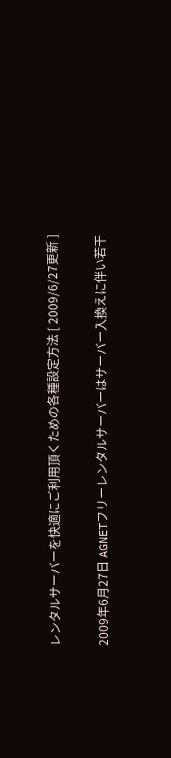レンタルサーバーを快適にご利用頂くための各種設定方法 [ 2009/6/27更新 ]

2009年6月27日 AGNETフリーレンタルサーバーはサーバー入換えに伴い若干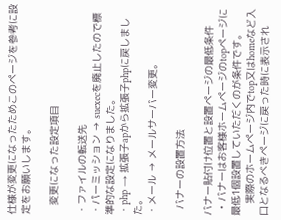仕様が変更になったためこのページを参考に設定をお願いします。

   変更になった設定項目

・ファイルの転送先
・パーミッション → suexecを廃止したので標準的な設定になりました。
・php → 拡張子apから拡張子phpに戻しました。
・メール → メールサーバー変更。

  バナーの設置方法

バナー貼付け位置と設置ページの最低条件
  • バナーはお客様ホームページのtopページに最低1個設置していただくのが条件です。
    実際のホームページ内でtop又はhomeなど入口となるべきページに戻った時に表示され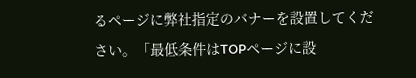るページに弊社指定のバナーを設置してください。「最低条件はTOPページに設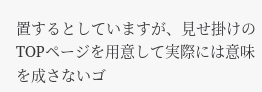置するとしていますが、見せ掛けのTOPページを用意して実際には意味を成さないゴ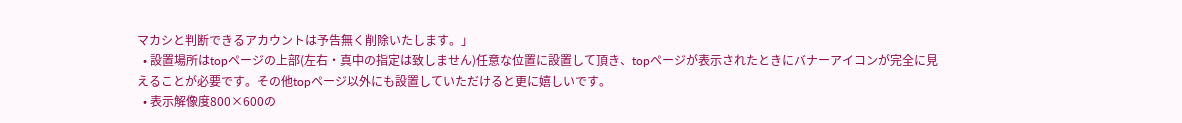マカシと判断できるアカウントは予告無く削除いたします。」
  • 設置場所はtopページの上部(左右・真中の指定は致しません)任意な位置に設置して頂き、topページが表示されたときにバナーアイコンが完全に見えることが必要です。その他topページ以外にも設置していただけると更に嬉しいです。
  • 表示解像度800×600の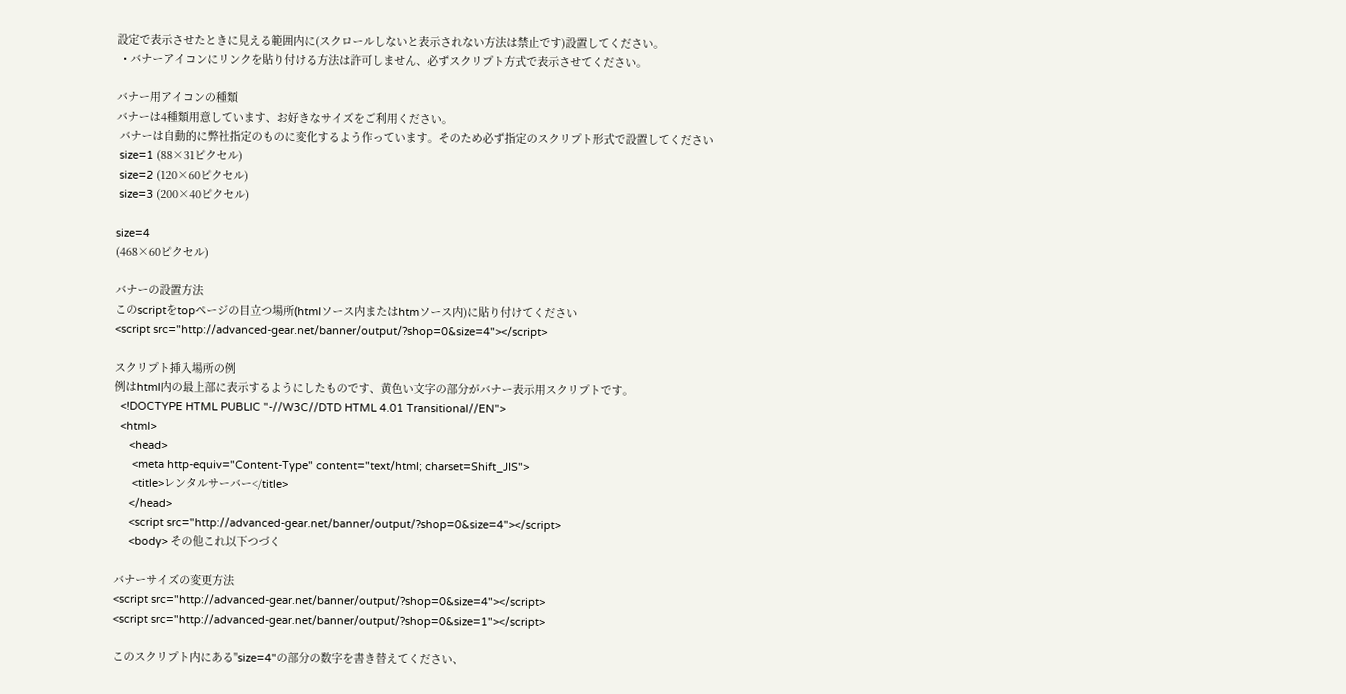設定で表示させたときに見える範囲内に(スクロールしないと表示されない方法は禁止です)設置してください。
  • バナーアイコンにリンクを貼り付ける方法は許可しません、必ずスクリプト方式で表示させてください。

バナー用アイコンの種類
バナーは4種類用意しています、お好きなサイズをご利用ください。
 バナーは自動的に弊社指定のものに変化するよう作っています。そのため必ず指定のスクリプト形式で設置してください
 size=1 (88×31ピクセル)
 size=2 (120×60ピクセル)
 size=3 (200×40ピクセル)

size=4
(468×60ピクセル)

バナーの設置方法
このscriptをtopページの目立つ場所(htmlソース内またはhtmソース内)に貼り付けてください
<script src="http://advanced-gear.net/banner/output/?shop=0&size=4"></script>

スクリプト挿入場所の例
例はhtml内の最上部に表示するようにしたものです、黄色い文字の部分がバナー表示用スクリプトです。
  <!DOCTYPE HTML PUBLIC "-//W3C//DTD HTML 4.01 Transitional//EN">
  <html>
     <head>
      <meta http-equiv="Content-Type" content="text/html; charset=Shift_JIS">
      <title>レンタルサーバー</title>
     </head>
     <script src="http://advanced-gear.net/banner/output/?shop=0&size=4"></script>
     <body> その他これ以下つづく

バナーサイズの変更方法
<script src="http://advanced-gear.net/banner/output/?shop=0&size=4"></script>
<script src="http://advanced-gear.net/banner/output/?shop=0&size=1"></script>

このスクリプト内にある"size=4"の部分の数字を書き替えてください、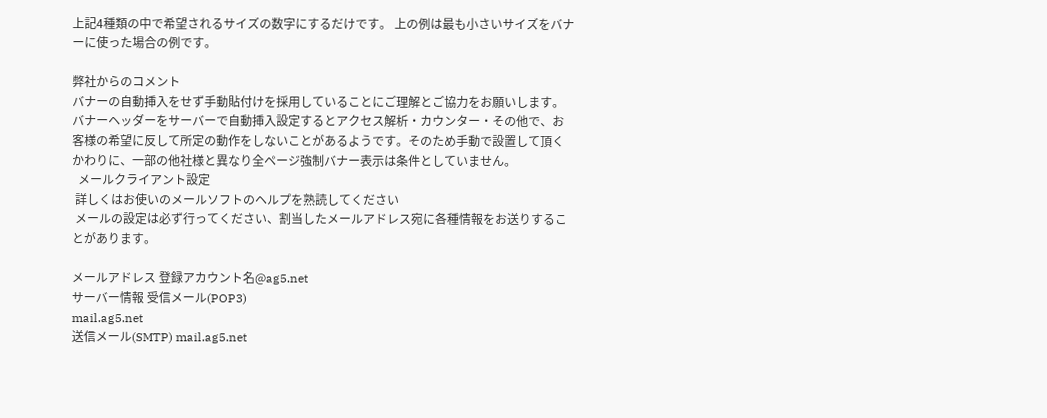上記4種類の中で希望されるサイズの数字にするだけです。 上の例は最も小さいサイズをバナーに使った場合の例です。

弊社からのコメント
バナーの自動挿入をせず手動貼付けを採用していることにご理解とご協力をお願いします。
バナーヘッダーをサーバーで自動挿入設定するとアクセス解析・カウンター・その他で、お客様の希望に反して所定の動作をしないことがあるようです。そのため手動で設置して頂くかわりに、一部の他社様と異なり全ページ強制バナー表示は条件としていません。
  メールクライアント設定
 詳しくはお使いのメールソフトのヘルプを熟読してください
 メールの設定は必ず行ってください、割当したメールアドレス宛に各種情報をお送りすることがあります。

メールアドレス 登録アカウント名@ag5.net
サーバー情報 受信メール(POP3)
mail.ag5.net
送信メール(SMTP) mail.ag5.net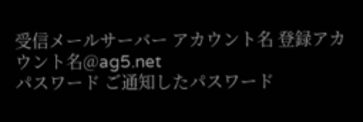受信メールサーバー アカウント名 登録アカウント名@ag5.net
パスワード ご通知したパスワード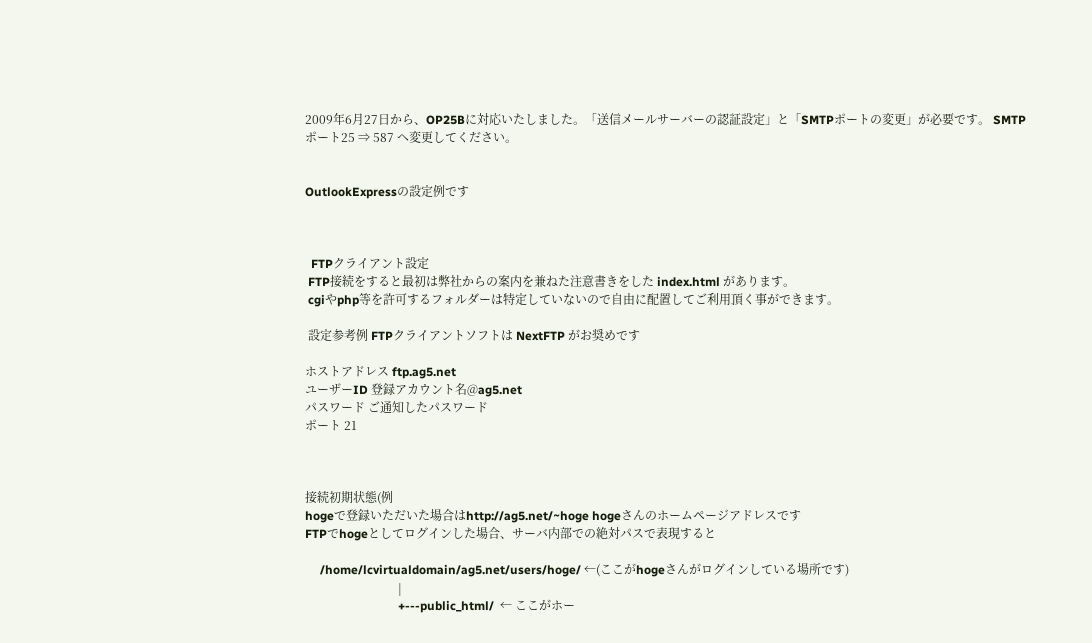2009年6月27日から、OP25Bに対応いたしました。「送信メールサーバーの認証設定」と「SMTPポートの変更」が必要です。 SMTPポート25 ⇒ 587 へ変更してください。


OutlookExpressの設定例です



  FTPクライアント設定
 FTP接続をすると最初は弊社からの案内を兼ねた注意書きをした index.html があります。
 cgiやphp等を許可するフォルダーは特定していないので自由に配置してご利用頂く事ができます。

 設定参考例 FTPクライアントソフトは NextFTP がお奨めです

ホストアドレス ftp.ag5.net
ユーザーID 登録アカウント名@ag5.net
パスワード ご通知したパスワード
ポート 21



接続初期状態(例
hogeで登録いただいた場合はhttp://ag5.net/~hoge hogeさんのホームページアドレスです
FTPでhogeとしてログインした場合、サーバ内部での絶対パスで表現すると

     /home/lcvirtualdomain/ag5.net/users/hoge/ ←(ここがhogeさんがログインしている場所です)
                               |
                               +---public_html/  ← ここがホー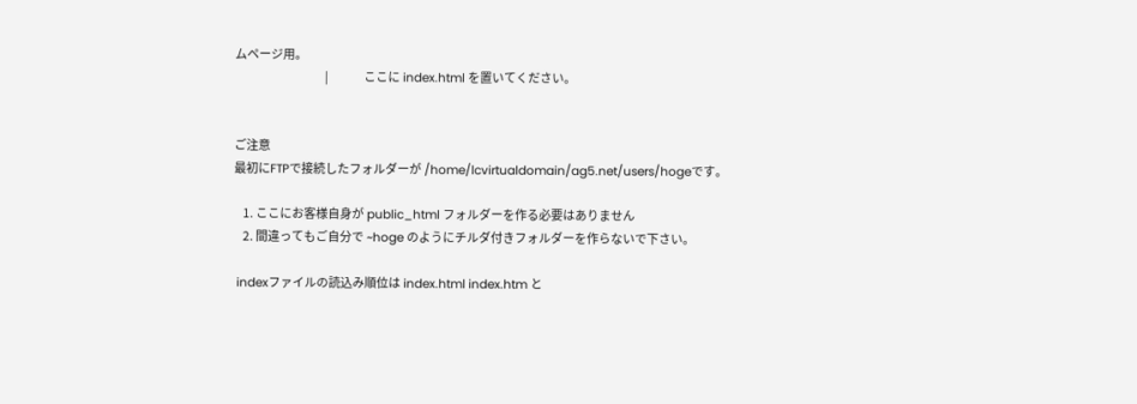ムページ用。
                              |            ここに index.html を置いてください。


ご注意
最初にFTPで接続したフォルダーが /home/lcvirtualdomain/ag5.net/users/hogeです。

   1. ここにお客様自身が public_html フォルダーを作る必要はありません
   2. 間違ってもご自分で ~hoge のようにチルダ付きフォルダーを作らないで下さい。

 indexファイルの読込み順位は index.html index.htm と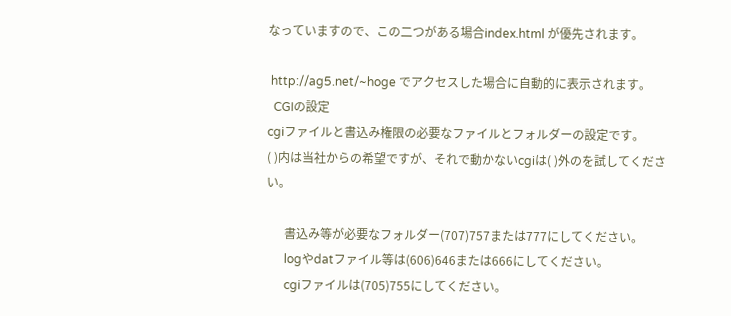なっていますので、この二つがある場合index.html が優先されます。

 http://ag5.net/~hoge でアクセスした場合に自動的に表示されます。
  CGIの設定
cgiファイルと書込み権限の必要なファイルとフォルダーの設定です。
( )内は当社からの希望ですが、それで動かないcgiは( )外のを試してください。

      書込み等が必要なフォルダー(707)757または777にしてください。
      logやdatファイル等は(606)646または666にしてください。
      cgiファイルは(705)755にしてください。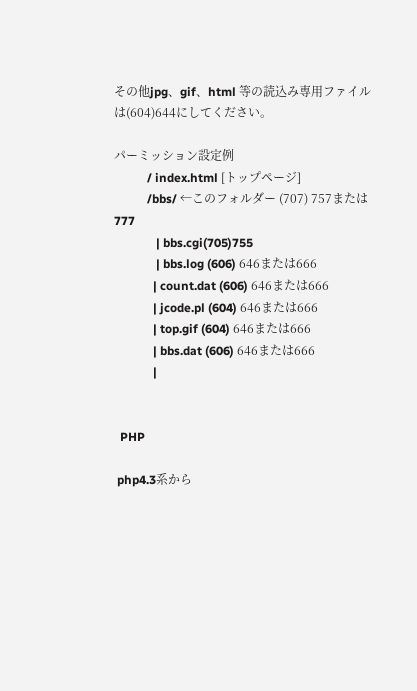その他jpg、gif、html 等の読込み専用ファイルは(604)644にしてください。

パーミッション設定例
           / index.html [トップページ]
           /bbs/ ←このフォルダー (707) 757または777
              | bbs.cgi(705)755
              | bbs.log (606) 646または666
             | count.dat (606) 646または666
             | jcode.pl (604) 646または666
             | top.gif (604) 646または666
             | bbs.dat (606) 646または666
             |


  PHP

 php4.3系から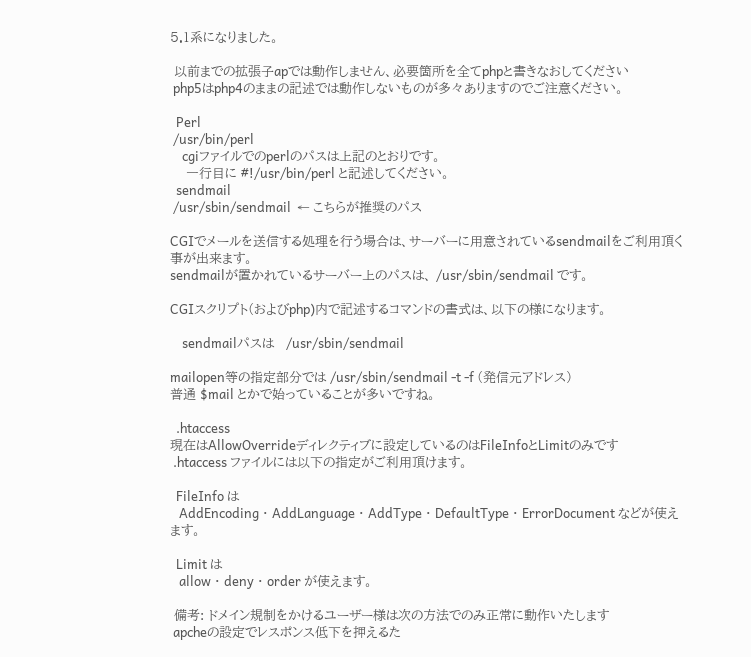5.1系になりました。

 以前までの拡張子apでは動作しません、必要箇所を全てphpと書きなおしてください
 php5はphp4のままの記述では動作しないものが多々ありますのでご注意ください。

  Perl
 /usr/bin/perl
    cgiファイルでのperlのパスは上記のとおりです。
    一行目に #!/usr/bin/perl と記述してください。
  sendmail
 /usr/sbin/sendmail  ← こちらが推奨のパス

CGIでメールを送信する処理を行う場合は、サーバーに用意されているsendmailをご利用頂く事が出来ます。
sendmailが置かれているサーバー上のパスは、 /usr/sbin/sendmail です。

CGIスクリプト(およびphp)内で記述するコマンドの書式は、以下の様になります。

    sendmailパスは   /usr/sbin/sendmail

mailopen等の指定部分では /usr/sbin/sendmail -t -f (発信元アドレス)
普通 $mail とかで始っていることが多いですね。

  .htaccess
現在はAllowOverrideディレクティブに設定しているのはFileInfoとLimitのみです
 .htaccess ファイルには以下の指定がご利用頂けます。

  FileInfo は
   AddEncoding ・ AddLanguage ・ AddType ・ DefaultType ・ ErrorDocument などが使えます。

  Limit は
   allow ・ deny ・ order が使えます。

 備考: ドメイン規制をかけるユーザー様は次の方法でのみ正常に動作いたします
 apcheの設定でレスポンス低下を押えるた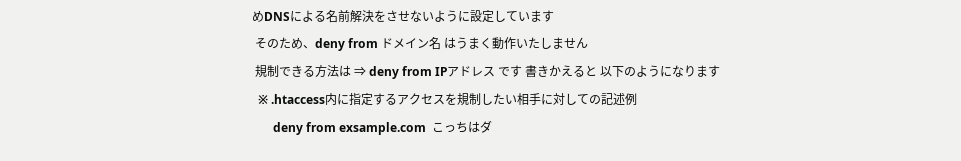めDNSによる名前解決をさせないように設定しています
 そのため、deny from ドメイン名 はうまく動作いたしません
 規制できる方法は ⇒ deny from IPアドレス です 書きかえると 以下のようになります
  ※ .htaccess内に指定するアクセスを規制したい相手に対しての記述例
       deny from exsample.com  こっちはダ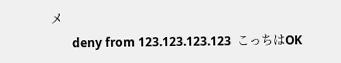メ
       deny from 123.123.123.123  こっちはOK